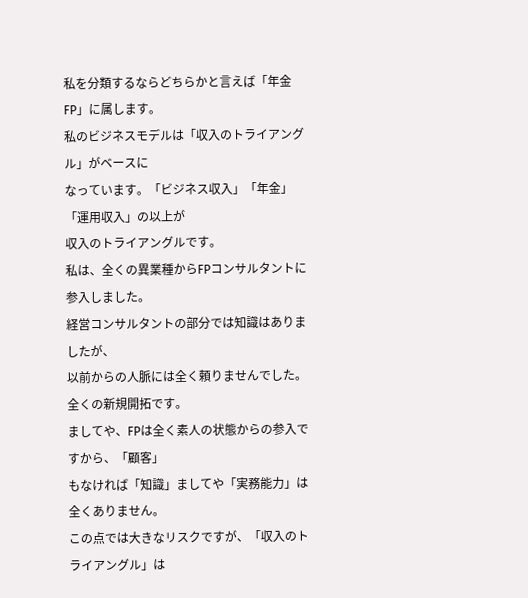私を分類するならどちらかと言えば「年金FP」に属します。
私のビジネスモデルは「収入のトライアングル」がベースに
なっています。「ビジネス収入」「年金」「運用収入」の以上が
収入のトライアングルです。
私は、全くの異業種からFPコンサルタントに参入しました。
経営コンサルタントの部分では知識はありましたが、
以前からの人脈には全く頼りませんでした。全くの新規開拓です。
ましてや、FPは全く素人の状態からの参入ですから、「顧客」
もなければ「知識」ましてや「実務能力」は全くありません。
この点では大きなリスクですが、「収入のトライアングル」は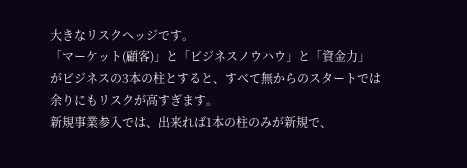大きなリスクヘッジです。
「マーケット(顧客)」と「ビジネスノウハウ」と「資金力」
がビジネスの3本の柱とすると、すべて無からのスタートでは
余りにもリスクが高すぎます。
新規事業参入では、出来れば1本の柱のみが新規で、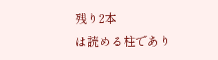残り2本
は読める柱であり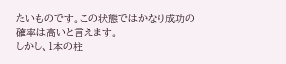たいものです。この状態ではかなり成功の
確率は高いと言えます。
しかし、1本の柱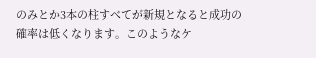のみとか3本の柱すべてが新規となると成功の
確率は低くなります。このようなケ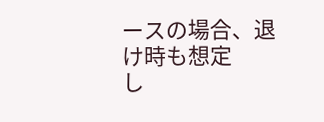ースの場合、退け時も想定
し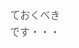ておくべきです・・・